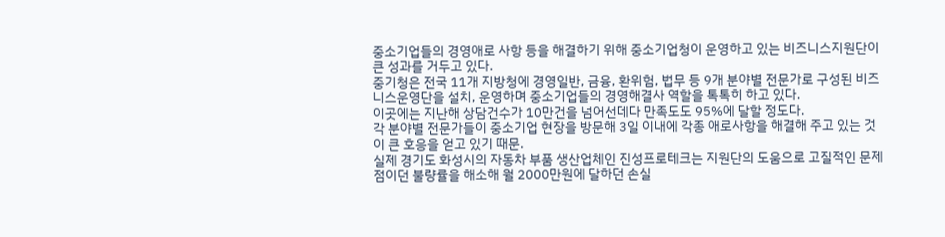중소기업들의 경영애로 사항 등을 해결하기 위해 중소기업청이 운영하고 있는 비즈니스지원단이 큰 성과를 거두고 있다.
중기청은 전국 11개 지방청에 경영일반, 금융, 환위험, 법무 등 9개 분야별 전문가로 구성된 비즈니스운영단을 설치, 운영하며 중소기업들의 경영해결사 역할을 톡톡히 하고 있다.
이곳에는 지난해 상담건수가 10만건을 넘어선데다 만족도도 95%에 달할 정도다.
각 분야별 전문가들이 중소기업 현장을 방문해 3일 이내에 각종 애로사항을 해결해 주고 있는 것이 큰 호응을 얻고 있기 때문.
실제 경기도 화성시의 자동차 부품 생산업체인 진성프로테크는 지원단의 도움으로 고질적인 문제점이던 불량률을 해소해 월 2000만원에 달하던 손실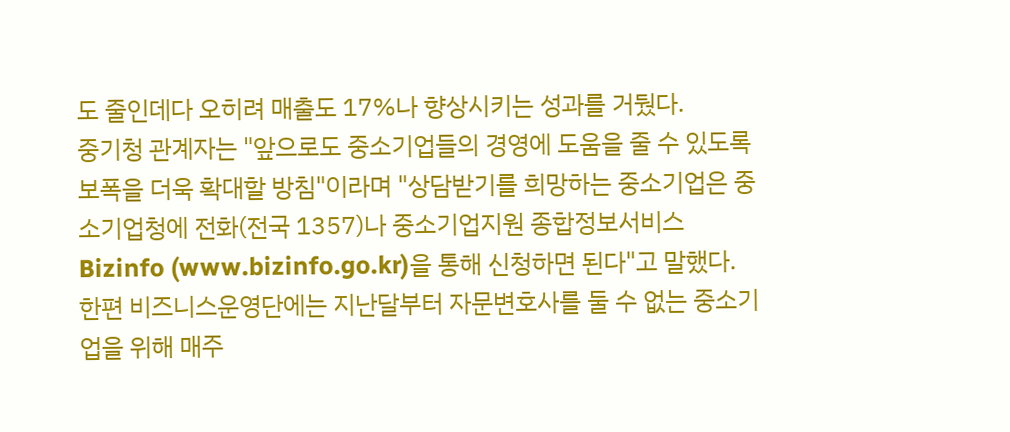도 줄인데다 오히려 매출도 17%나 향상시키는 성과를 거뒀다.
중기청 관계자는 "앞으로도 중소기업들의 경영에 도움을 줄 수 있도록 보폭을 더욱 확대할 방침"이라며 "상담받기를 희망하는 중소기업은 중소기업청에 전화(전국 1357)나 중소기업지원 종합정보서비스 Bizinfo (www.bizinfo.go.kr)을 통해 신청하면 된다"고 말했다.
한편 비즈니스운영단에는 지난달부터 자문변호사를 둘 수 없는 중소기업을 위해 매주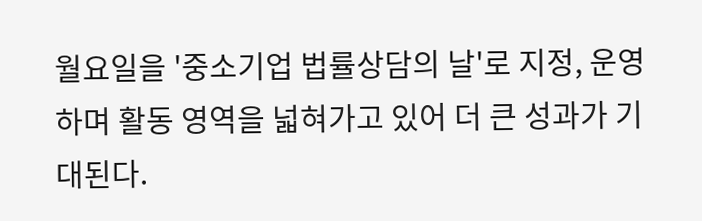월요일을 '중소기업 법률상담의 날'로 지정, 운영하며 활동 영역을 넓혀가고 있어 더 큰 성과가 기대된다.